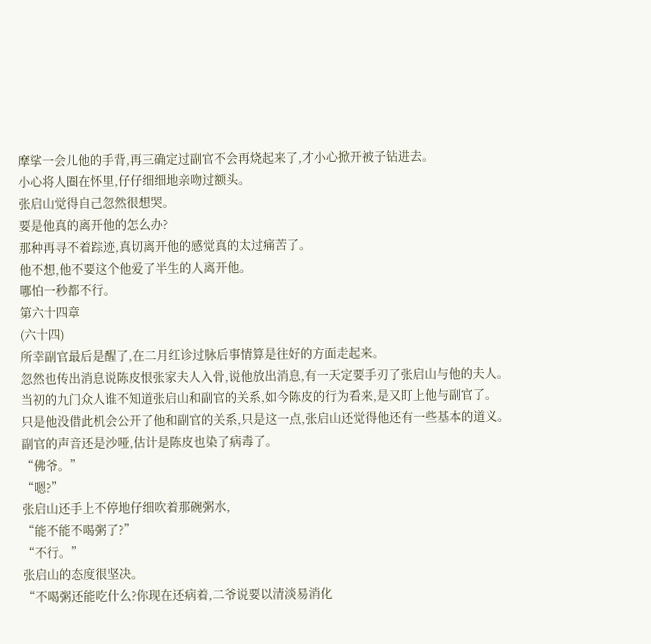摩挲一会儿他的手背,再三确定过副官不会再烧起来了,才小心掀开被子钻进去。
小心将人圈在怀里,仔仔细细地亲吻过额头。
张启山觉得自己忽然很想哭。
要是他真的离开他的怎么办?
那种再寻不着踪迹,真切离开他的感觉真的太过痛苦了。
他不想,他不要这个他爱了半生的人离开他。
哪怕一秒都不行。
第六十四章
(六十四)
所幸副官最后是醒了,在二月红诊过脉后事情算是往好的方面走起来。
忽然也传出消息说陈皮恨张家夫人入骨,说他放出消息,有一天定要手刃了张启山与他的夫人。
当初的九门众人谁不知道张启山和副官的关系,如今陈皮的行为看来,是又盯上他与副官了。
只是他没借此机会公开了他和副官的关系,只是这一点,张启山还觉得他还有一些基本的道义。
副官的声音还是沙哑,估计是陈皮也染了病毒了。
“佛爷。”
“嗯?”
张启山还手上不停地仔细吹着那碗粥水,
“能不能不喝粥了?”
“不行。”
张启山的态度很坚决。
“不喝粥还能吃什么?你现在还病着,二爷说要以清淡易消化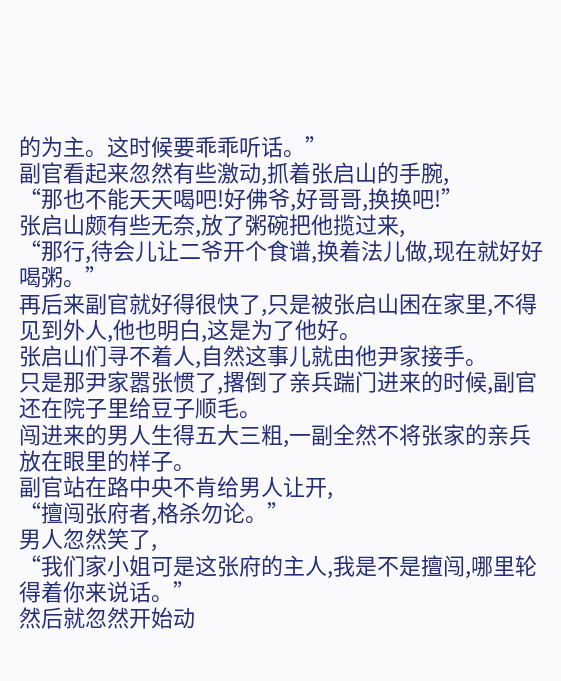的为主。这时候要乖乖听话。”
副官看起来忽然有些激动,抓着张启山的手腕,
“那也不能天天喝吧!好佛爷,好哥哥,换换吧!”
张启山颇有些无奈,放了粥碗把他揽过来,
“那行,待会儿让二爷开个食谱,换着法儿做,现在就好好喝粥。”
再后来副官就好得很快了,只是被张启山困在家里,不得见到外人,他也明白,这是为了他好。
张启山们寻不着人,自然这事儿就由他尹家接手。
只是那尹家嚣张惯了,撂倒了亲兵踹门进来的时候,副官还在院子里给豆子顺毛。
闯进来的男人生得五大三粗,一副全然不将张家的亲兵放在眼里的样子。
副官站在路中央不肯给男人让开,
“擅闯张府者,格杀勿论。”
男人忽然笑了,
“我们家小姐可是这张府的主人,我是不是擅闯,哪里轮得着你来说话。”
然后就忽然开始动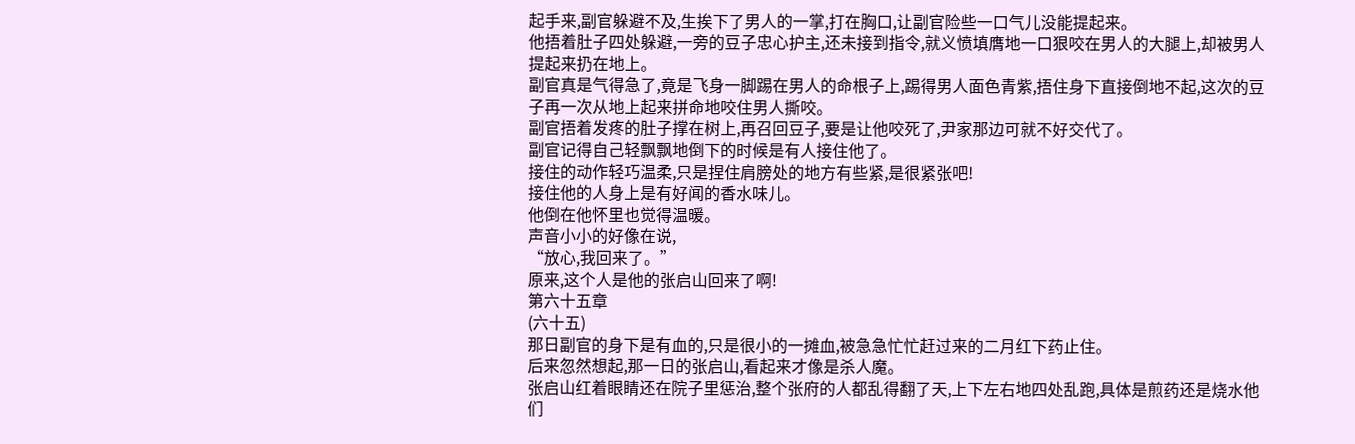起手来,副官躲避不及,生挨下了男人的一掌,打在胸口,让副官险些一口气儿没能提起来。
他捂着肚子四处躲避,一旁的豆子忠心护主,还未接到指令,就义愤填膺地一口狠咬在男人的大腿上,却被男人提起来扔在地上。
副官真是气得急了,竟是飞身一脚踢在男人的命根子上,踢得男人面色青紫,捂住身下直接倒地不起,这次的豆子再一次从地上起来拼命地咬住男人撕咬。
副官捂着发疼的肚子撑在树上,再召回豆子,要是让他咬死了,尹家那边可就不好交代了。
副官记得自己轻飘飘地倒下的时候是有人接住他了。
接住的动作轻巧温柔,只是捏住肩膀处的地方有些紧,是很紧张吧!
接住他的人身上是有好闻的香水味儿。
他倒在他怀里也觉得温暖。
声音小小的好像在说,
“放心,我回来了。”
原来,这个人是他的张启山回来了啊!
第六十五章
(六十五)
那日副官的身下是有血的,只是很小的一摊血,被急急忙忙赶过来的二月红下药止住。
后来忽然想起,那一日的张启山,看起来才像是杀人魔。
张启山红着眼睛还在院子里惩治,整个张府的人都乱得翻了天,上下左右地四处乱跑,具体是煎药还是烧水他们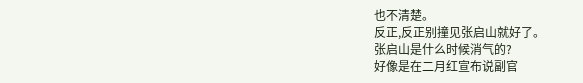也不清楚。
反正,反正别撞见张启山就好了。
张启山是什么时候消气的?
好像是在二月红宣布说副官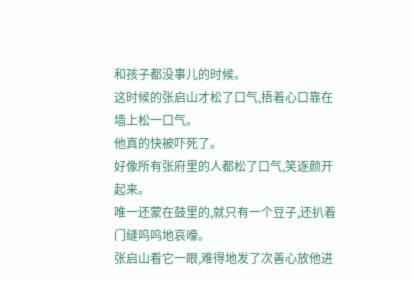和孩子都没事儿的时候。
这时候的张启山才松了口气,捂着心口靠在墙上松一口气。
他真的快被吓死了。
好像所有张府里的人都松了口气,笑逐颜开起来。
唯一还蒙在鼓里的,就只有一个豆子,还扒着门缝呜呜地哀嚎。
张启山看它一眼,难得地发了次善心放他进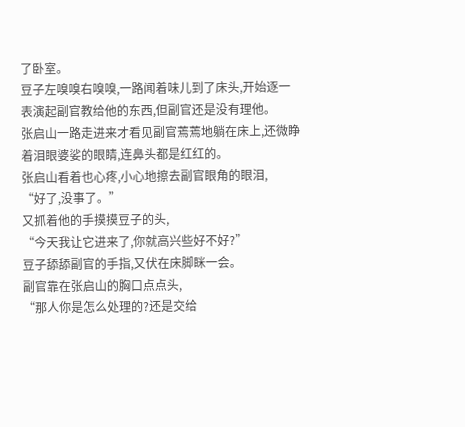了卧室。
豆子左嗅嗅右嗅嗅,一路闻着味儿到了床头,开始逐一表演起副官教给他的东西,但副官还是没有理他。
张启山一路走进来才看见副官蔫蔫地躺在床上,还微睁着泪眼婆娑的眼睛,连鼻头都是红红的。
张启山看着也心疼,小心地擦去副官眼角的眼泪,
“好了,没事了。”
又抓着他的手摸摸豆子的头,
“今天我让它进来了,你就高兴些好不好?”
豆子舔舔副官的手指,又伏在床脚眯一会。
副官靠在张启山的胸口点点头,
“那人你是怎么处理的?还是交给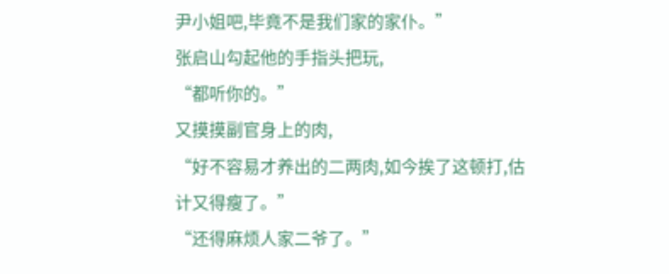尹小姐吧,毕竟不是我们家的家仆。”
张启山勾起他的手指头把玩,
“都听你的。”
又摸摸副官身上的肉,
“好不容易才养出的二两肉,如今挨了这顿打,估计又得瘦了。”
“还得麻烦人家二爷了。”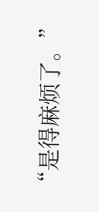“是得麻烦了。”